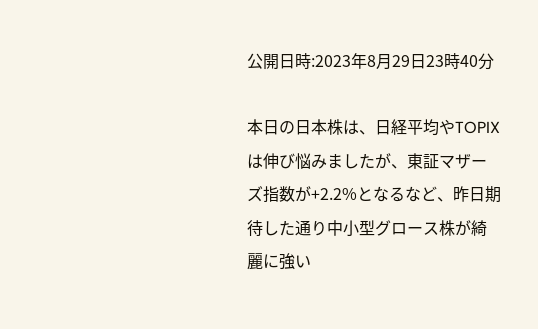公開日時:2023年8月29日23時40分

本日の日本株は、日経平均やTOPIXは伸び悩みましたが、東証マザーズ指数が+2.2%となるなど、昨日期待した通り中小型グロース株が綺麗に強い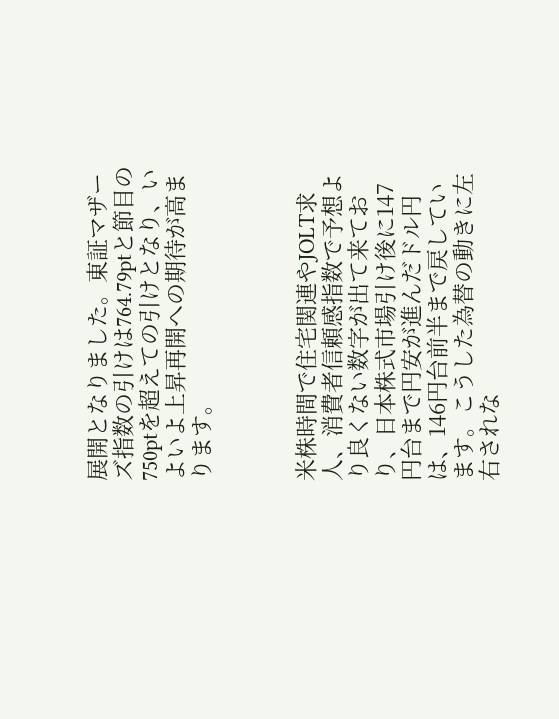展開となりました。東証マザーズ指数の引けは764.79ptと節目の750ptを超えての引けとなり、いよいよ上昇再開への期待が高まります。



米株時間で住宅関連やJOLT求人、消費者信頼感指数で予想より良くない数字が出て来ており、日本株式市場引け後に147円台まで円安が進んだドル円は、146円台前半まで戻しています。こうした為替の動きに左右されな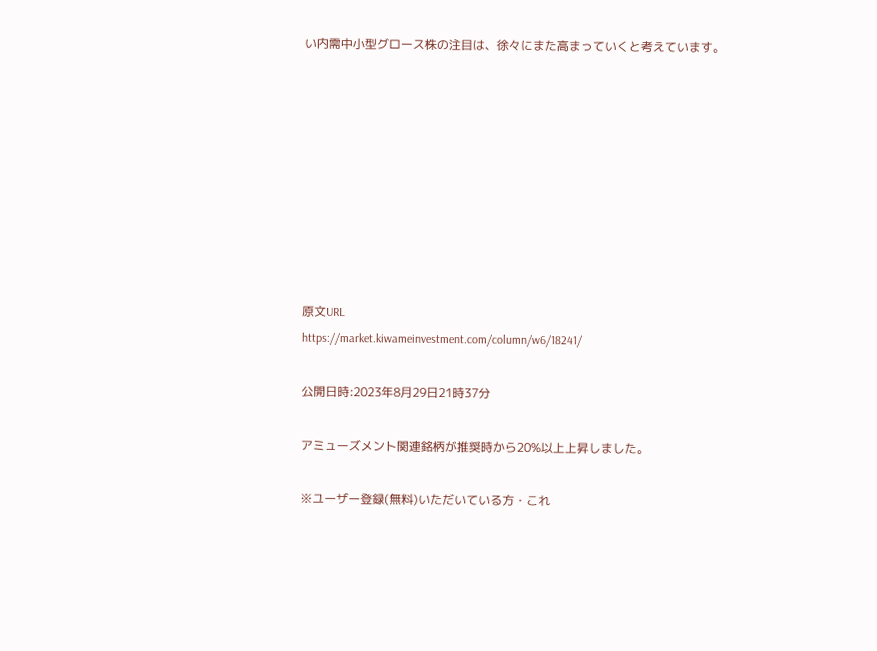い内需中小型グロース株の注目は、徐々にまた高まっていくと考えています。









原文URL
https://market.kiwameinvestment.com/column/w6/18241/

公開日時:2023年8月29日21時37分

アミューズメント関連銘柄が推奨時から20%以上上昇しました。

※ユーザー登録(無料)いただいている方・これ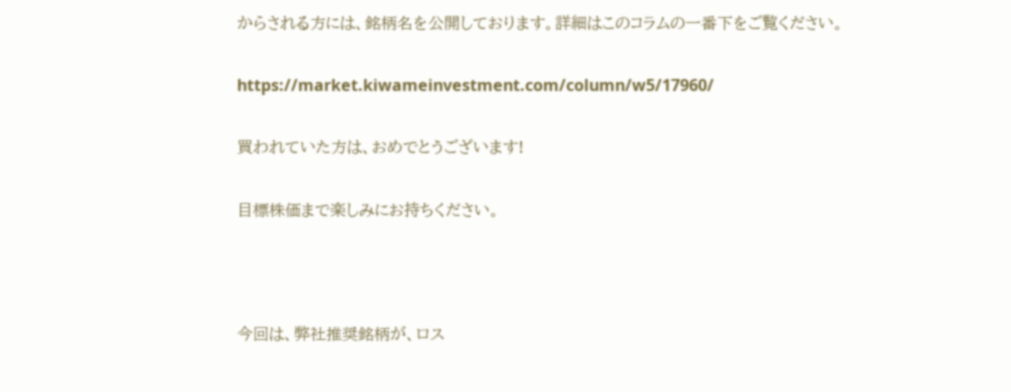からされる方には、銘柄名を公開しております。詳細はこのコラムの一番下をご覧ください。

https://market.kiwameinvestment.com/column/w5/17960/

買われていた方は、おめでとうございます!

目標株価まで楽しみにお持ちください。



今回は、弊社推奨銘柄が、ロス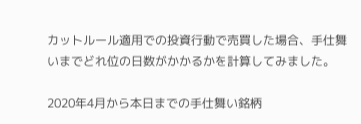カットルール適用での投資行動で売買した場合、手仕舞いまでどれ位の日数がかかるかを計算してみました。

2020年4月から本日までの手仕舞い銘柄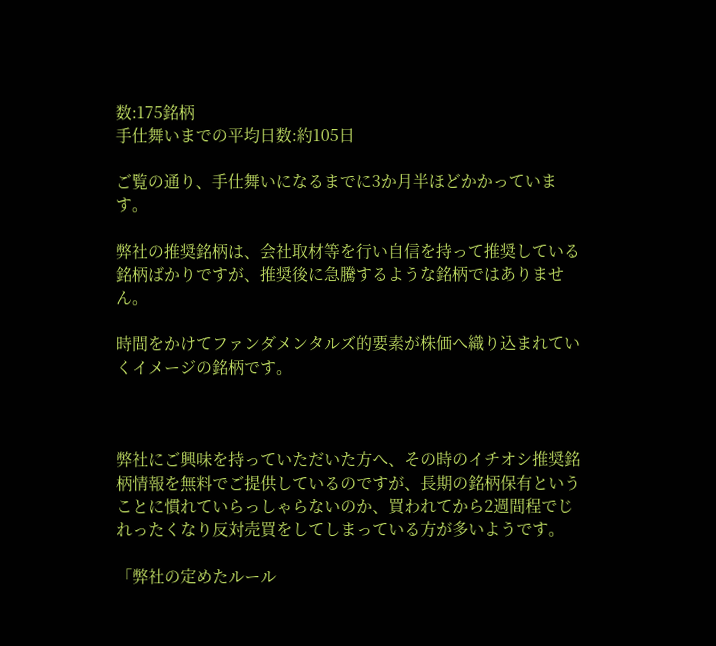数:175銘柄
手仕舞いまでの平均日数:約105日

ご覧の通り、手仕舞いになるまでに3か月半ほどかかっています。

弊社の推奨銘柄は、会社取材等を行い自信を持って推奨している銘柄ばかりですが、推奨後に急騰するような銘柄ではありません。

時間をかけてファンダメンタルズ的要素が株価へ織り込まれていくイメージの銘柄です。



弊社にご興味を持っていただいた方へ、その時のイチオシ推奨銘柄情報を無料でご提供しているのですが、長期の銘柄保有ということに慣れていらっしゃらないのか、買われてから2週間程でじれったくなり反対売買をしてしまっている方が多いようです。

「弊社の定めたルール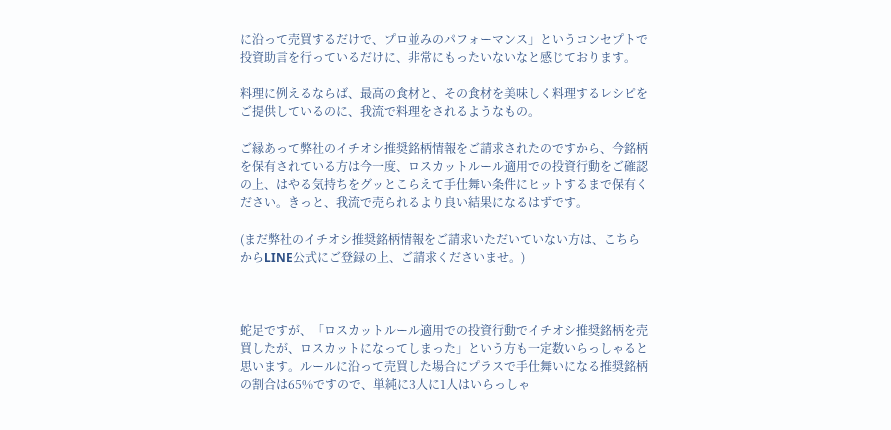に沿って売買するだけで、プロ並みのパフォーマンス」というコンセプトで投資助言を行っているだけに、非常にもったいないなと感じております。

料理に例えるならば、最高の食材と、その食材を美味しく料理するレシピをご提供しているのに、我流で料理をされるようなもの。

ご縁あって弊社のイチオシ推奨銘柄情報をご請求されたのですから、今銘柄を保有されている方は今一度、ロスカットルール適用での投資行動をご確認の上、はやる気持ちをグッとこらえて手仕舞い条件にヒットするまで保有ください。きっと、我流で売られるより良い結果になるはずです。

(まだ弊社のイチオシ推奨銘柄情報をご請求いただいていない方は、こちらからLINE公式にご登録の上、ご請求くださいませ。)



蛇足ですが、「ロスカットルール適用での投資行動でイチオシ推奨銘柄を売買したが、ロスカットになってしまった」という方も一定数いらっしゃると思います。ルールに沿って売買した場合にプラスで手仕舞いになる推奨銘柄の割合は65%ですので、単純に3人に1人はいらっしゃ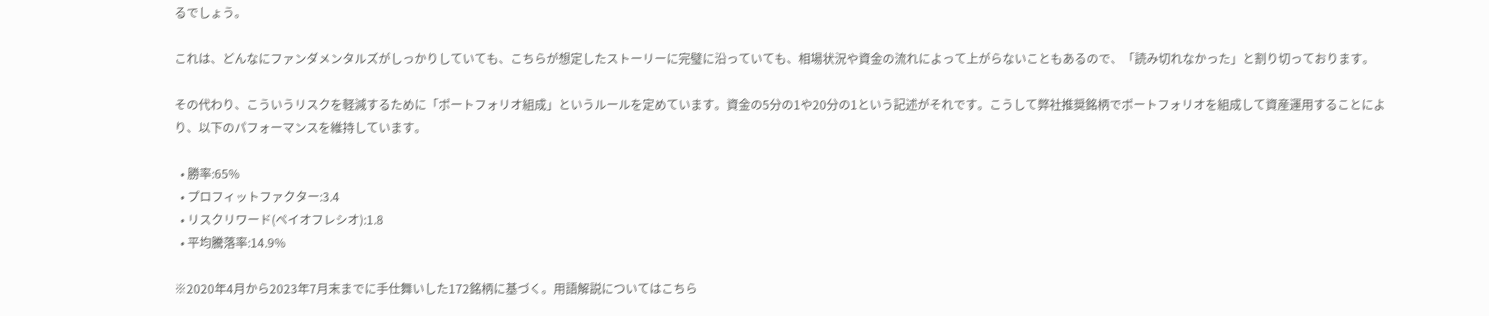るでしょう。

これは、どんなにファンダメンタルズがしっかりしていても、こちらが想定したストーリーに完璧に沿っていても、相場状況や資金の流れによって上がらないこともあるので、「読み切れなかった」と割り切っております。

その代わり、こういうリスクを軽減するために「ポートフォリオ組成」というルールを定めています。資金の5分の1や20分の1という記述がそれです。こうして弊社推奨銘柄でポートフォリオを組成して資産運用することにより、以下のパフォーマンスを維持しています。

  • 勝率:65%
  • プロフィットファクター:3.4
  • リスクリワード(ペイオフレシオ):1.8
  • 平均騰落率:14.9%

※2020年4月から2023年7月末までに手仕舞いした172銘柄に基づく。用語解説についてはこちら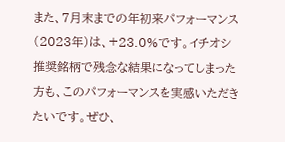また、7月末までの年初来パフォーマンス(2023年)は、+23.0%です。イチオシ推奨銘柄で残念な結果になってしまった方も、このパフォーマンスを実感いただきたいです。ぜひ、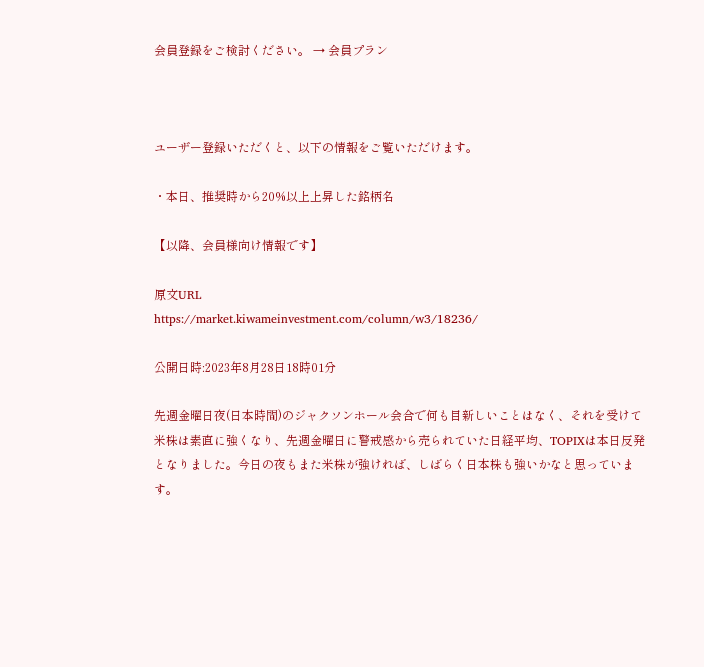会員登録をご検討ください。 → 会員プラン



ユーザー登録いただくと、以下の情報をご覧いただけます。

・本日、推奨時から20%以上上昇した銘柄名

【以降、会員様向け情報です】

原文URL
https://market.kiwameinvestment.com/column/w3/18236/

公開日時:2023年8月28日18時01分

先週金曜日夜(日本時間)のジャクソンホール会合で何も目新しいことはなく、それを受けて米株は素直に強くなり、先週金曜日に警戒感から売られていた日経平均、TOPIXは本日反発となりました。今日の夜もまた米株が強ければ、しばらく日本株も強いかなと思っています。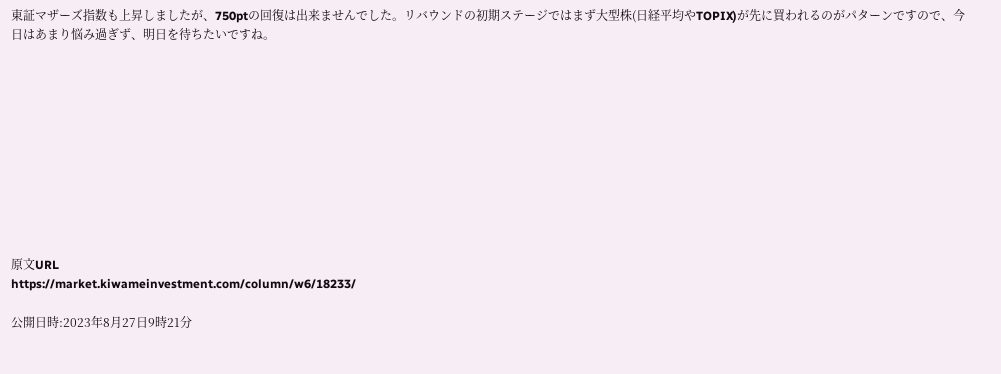東証マザーズ指数も上昇しましたが、750ptの回復は出来ませんでした。リバウンドの初期ステージではまず大型株(日経平均やTOPIX)が先に買われるのがパターンですので、今日はあまり悩み過ぎず、明日を待ちたいですね。











原文URL
https://market.kiwameinvestment.com/column/w6/18233/

公開日時:2023年8月27日9時21分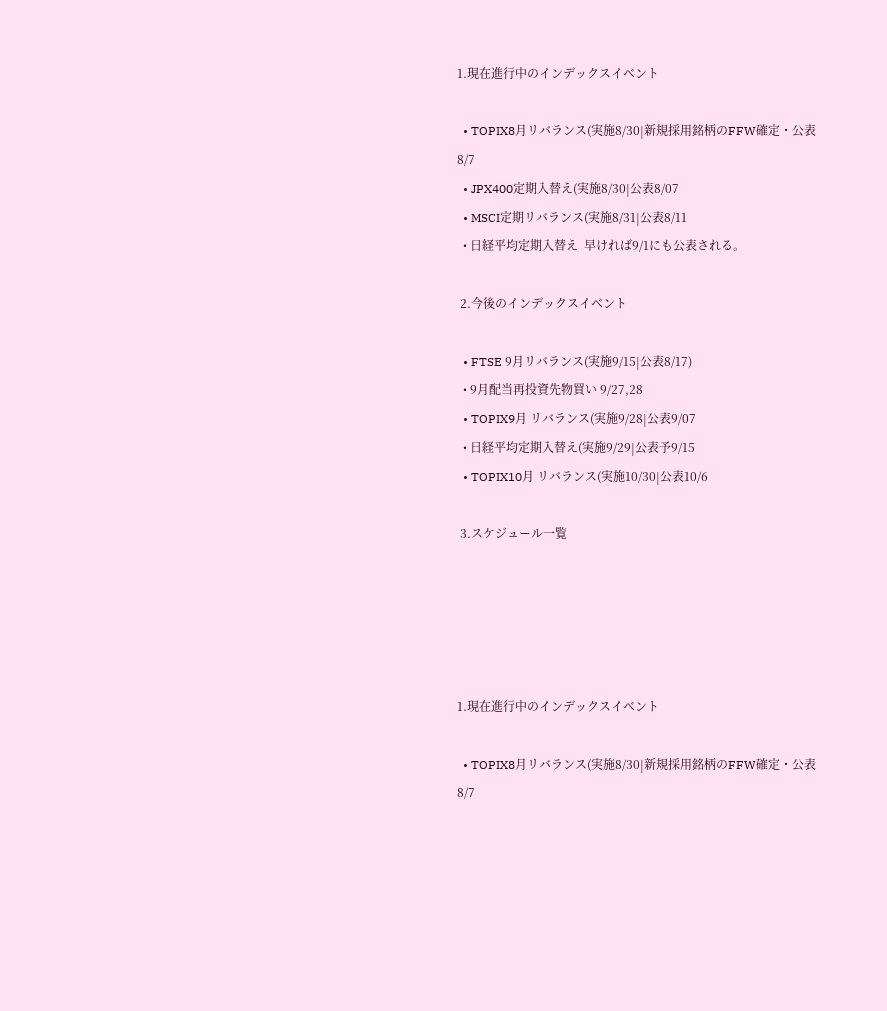1.現在進行中のインデックスイベント

  • TOPIX8月リバランス(実施8/30|新規採用銘柄のFFW確定・公表8/7
  • JPX400定期入替え(実施8/30|公表8/07
  • MSCI定期リバランス(実施8/31|公表8/11
  • 日経平均定期入替え  早ければ9/1にも公表される。

 2.今後のインデックスイベント

  • FTSE 9月リバランス(実施9/15|公表8/17)
  • 9月配当再投資先物買い 9/27,28
  • TOPIX9月 リバランス(実施9/28|公表9/07
  • 日経平均定期入替え(実施9/29|公表予9/15
  • TOPIX10月 リバランス(実施10/30|公表10/6

 3.スケジュール一覧





1.現在進行中のインデックスイベント

  • TOPIX8月リバランス(実施8/30|新規採用銘柄のFFW確定・公表8/7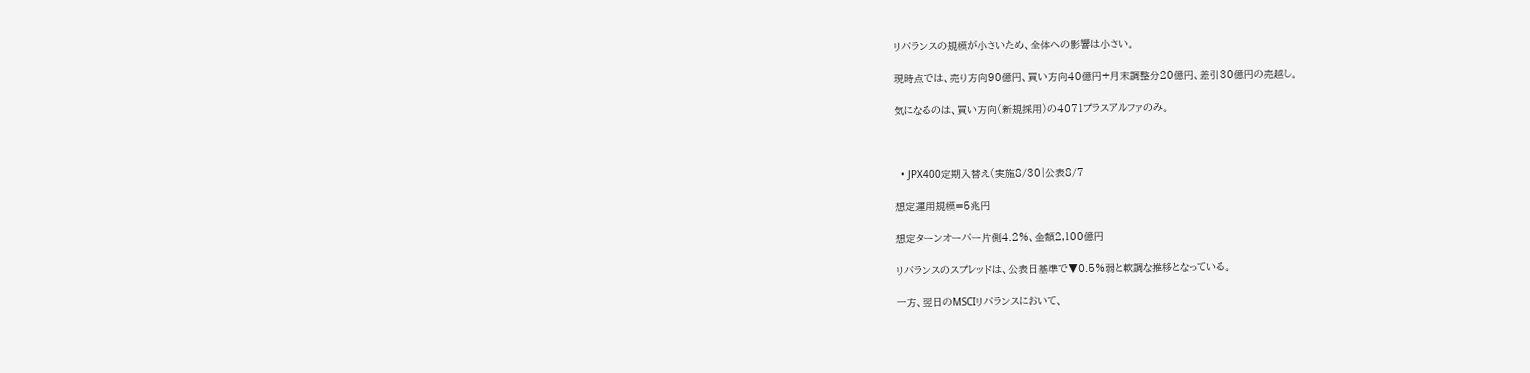リバランスの規模が小さいため、全体への影響は小さい。

現時点では、売り方向90億円、買い方向40億円+月末調整分20億円、差引30億円の売越し。

気になるのは、買い方向(新規採用)の4071プラスアルファのみ。



  • JPX400定期入替え(実施8/30|公表8/7

想定運用規模=5兆円

想定ターンオーバー片側4.2%、金額2,100億円

リバランスのスプレッドは、公表日基準で▼0.5%弱と軟調な推移となっている。

一方、翌日のMSCIリバランスにおいて、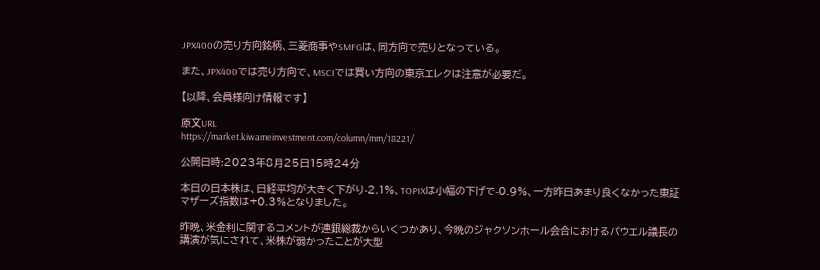JPX400の売り方向銘柄、三菱商事やSMFGは、同方向で売りとなっている。

また、JPX400では売り方向で、MSCIでは買い方向の東京エレクは注意が必要だ。

【以降、会員様向け情報です】

原文URL
https://market.kiwameinvestment.com/column/mm/18221/

公開日時:2023年8月25日15時24分

本日の日本株は、日経平均が大きく下がり-2.1%、TOPIXは小幅の下げで-0.9%、一方昨日あまり良くなかった東証マザーズ指数は+0.3%となりました。

昨晩、米金利に関するコメントが連銀総裁からいくつかあり、今晩のジャクソンホール会合におけるパウエル議長の講演が気にされて、米株が弱かったことが大型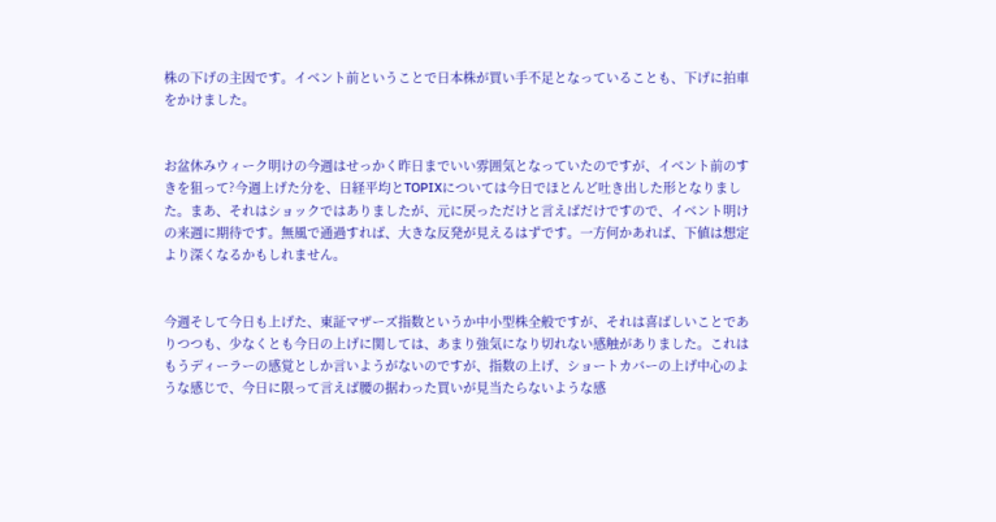株の下げの主因です。イベント前ということで日本株が買い手不足となっていることも、下げに拍車をかけました。


お盆休みウィーク明けの今週はせっかく昨日までいい雰囲気となっていたのですが、イベント前のすきを狙って?今週上げた分を、日経平均とTOPIXについては今日でほとんど吐き出した形となりました。まあ、それはショックではありましたが、元に戻っただけと言えばだけですので、イベント明けの来週に期待です。無風で通過すれば、大きな反発が見えるはずです。一方何かあれば、下値は想定より深くなるかもしれません。


今週そして今日も上げた、東証マザーズ指数というか中小型株全般ですが、それは喜ばしいことでありつつも、少なくとも今日の上げに関しては、あまり強気になり切れない感触がありました。これはもうディーラーの感覚としか言いようがないのですが、指数の上げ、ショートカバーの上げ中心のような感じで、今日に限って言えば腰の据わった買いが見当たらないような感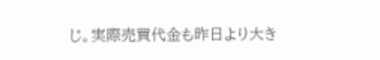じ。実際売買代金も昨日より大き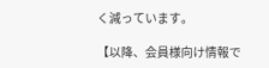く減っています。

【以降、会員様向け情報で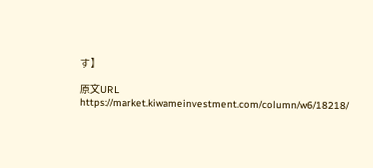す】

原文URL
https://market.kiwameinvestment.com/column/w6/18218/